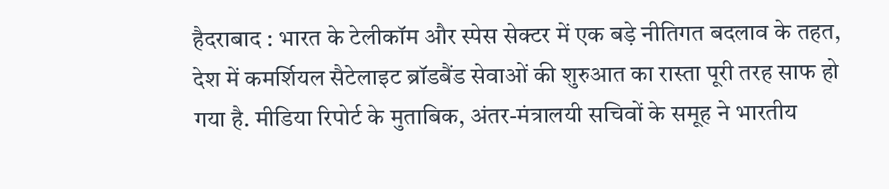हैदराबाद : भारत के टेलीकॉम और स्पेस सेक्टर में एक बड़े नीतिगत बदलाव के तहत, देश में कमर्शियल सैटेलाइट ब्रॉडबैंड सेवाओं की शुरुआत का रास्ता पूरी तरह साफ हो गया है. मीडिया रिपोर्ट के मुताबिक, अंतर-मंत्रालयी सचिवों के समूह ने भारतीय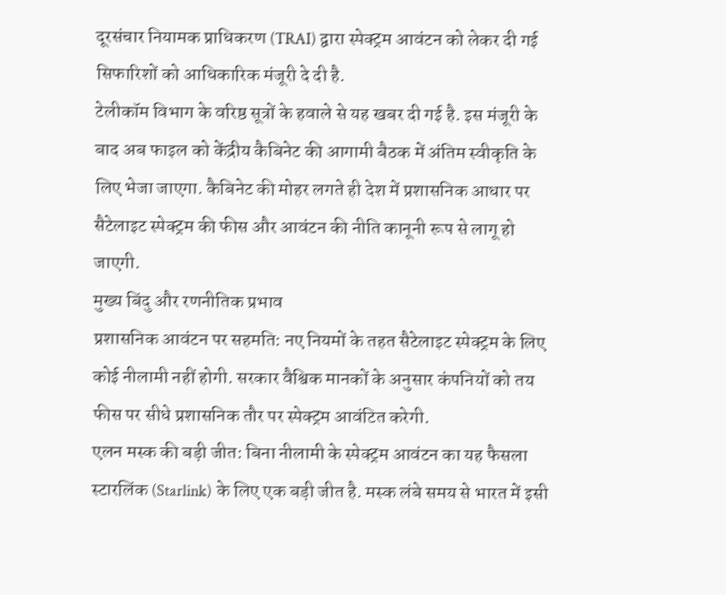दूरसंचार नियामक प्राधिकरण (TRAI) द्वारा स्पेक्ट्रम आवंटन को लेकर दी गई सिफारिशों को आधिकारिक मंजूरी दे दी है.
टेलीकॉम विभाग के वरिष्ठ सूत्रों के हवाले से यह खबर दी गई है. इस मंजूरी के बाद अब फाइल को केंद्रीय कैबिनेट की आगामी बैठक में अंतिम स्वीकृति के लिए भेजा जाएगा. कैबिनेट की मोहर लगते ही देश में प्रशासनिक आधार पर सैटेलाइट स्पेक्ट्रम की फीस और आवंटन की नीति कानूनी रूप से लागू हो जाएगी.
मुख्य बिंदु और रणनीतिक प्रभाव
प्रशासनिक आवंटन पर सहमति: नए नियमों के तहत सैटेलाइट स्पेक्ट्रम के लिए कोई नीलामी नहीं होगी. सरकार वैश्विक मानकों के अनुसार कंपनियों को तय फीस पर सीधे प्रशासनिक तौर पर स्पेक्ट्रम आवंटित करेगी.
एलन मस्क की बड़ी जीत: बिना नीलामी के स्पेक्ट्रम आवंटन का यह फैसला स्टारलिंक (Starlink) के लिए एक बड़ी जीत है. मस्क लंबे समय से भारत में इसी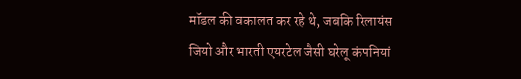मॉडल की वकालत कर रहे थे, जबकि रिलायंस जियो और भारती एयरटेल जैसी घरेलू कंपनियां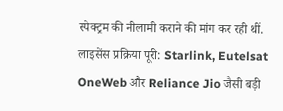स्पेक्ट्रम की नीलामी कराने की मांग कर रही थीं.
लाइसेंस प्रक्रिया पूरी: Starlink, Eutelsat OneWeb और Reliance Jio जैसी बड़ी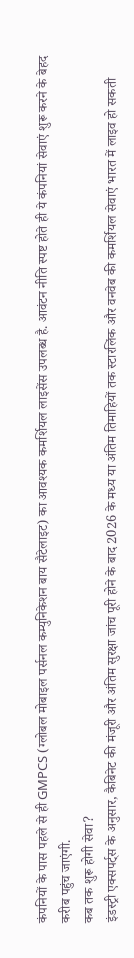कंपनियों के पास पहले से ही GMPCS (ग्लोबल मोबाइल पर्सनल कम्युनिकेशन बाय सैटेलाइट) का आवश्यक कमर्शियल लाइसेंस उपलब्ध है. आवंटन नीति स्पष्ट होते ही ये कंपनियां सेवाएं शुरू करने के बेहद करीब पहुंच जाएंगी.
कब तक शुरू होगी सेवा?
इंडस्ट्री एक्सपर्ट्स के अनुसार, कैबिनेट की मंजूरी और अंतिम सुरक्षा जांच पूरी होने के बाद 2026 के मध्य या अंतिम तिमाहियों तक स्टारलिंक और वनवेब की कमर्शियल सेवाएं भारत में लाइव हो सकती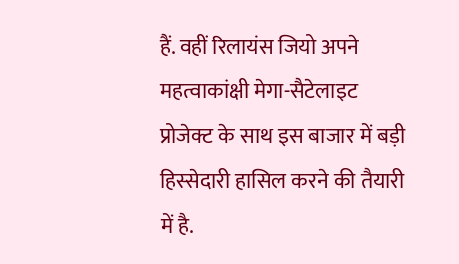हैं. वहीं रिलायंस जियो अपने महत्वाकांक्षी मेगा-सैटेलाइट प्रोजेक्ट के साथ इस बाजार में बड़ी हिस्सेदारी हासिल करने की तैयारी में है.